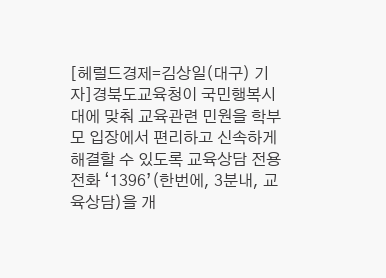[헤럴드경제=김상일(대구) 기자]경북도교육청이 국민행복시대에 맞춰 교육관련 민원을 학부모 입장에서 편리하고 신속하게 해결할 수 있도록 교육상담 전용전화 ‘1396’(한번에, 3분내, 교육상담)을 개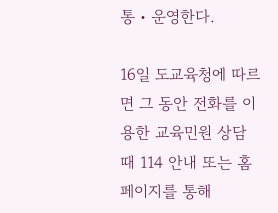통・운영한다.

16일 도교육청에 따르면 그 동안 전화를 이용한 교육민원 상담 때 114 안내 또는 홈페이지를 통해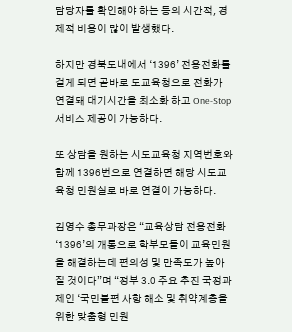담당자를 확인해야 하는 등의 시간적, 경제적 비용이 많이 발생했다.

하지만 경북도내에서 ‘1396’ 전용전화를 걸게 되면 곧바로 도교육청으로 전화가 연결돼 대기시간을 최소화 하고 One-Stop 서비스 제공이 가능하다.

또 상담을 원하는 시도교육청 지역번호와 함께 1396번으로 연결하면 해당 시도교육청 민원실로 바로 연결이 가능하다.

김영수 총무과장은 “교육상담 전용전화 ‘1396’의 개통으로 학부모들이 교육민원을 해결하는데 편의성 및 만족도가 높아질 것이다”며 “정부 3.0 주요 추진 국정과제인 ‘국민불편 사항 해소 및 취약계층을 위한 맞춤형 민원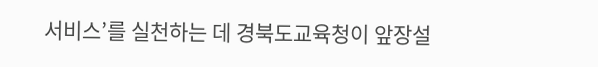서비스’를 실천하는 데 경북도교육청이 앞장설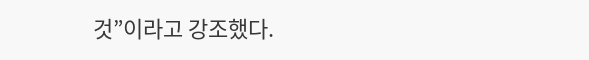것”이라고 강조했다.